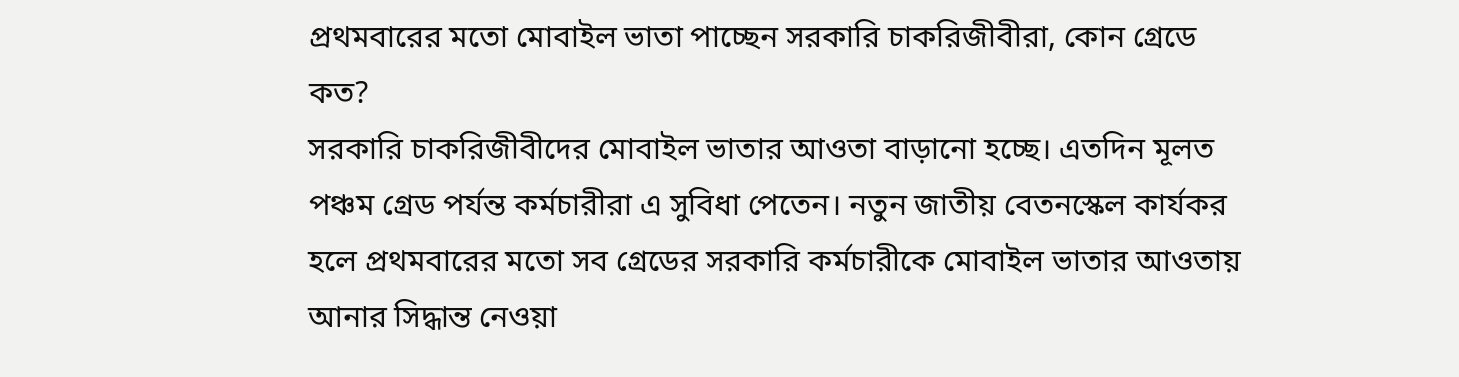প্রথমবারের মতো মোবাইল ভাতা পাচ্ছেন সরকারি চাকরিজীবীরা, কোন গ্রেডে কত?
সরকারি চাকরিজীবীদের মোবাইল ভাতার আওতা বাড়ানো হচ্ছে। এতদিন মূলত পঞ্চম গ্রেড পর্যন্ত কর্মচারীরা এ সুবিধা পেতেন। নতুন জাতীয় বেতনস্কেল কার্যকর হলে প্রথমবারের মতো সব গ্রেডের সরকারি কর্মচারীকে মোবাইল ভাতার আওতায় আনার সিদ্ধান্ত নেওয়া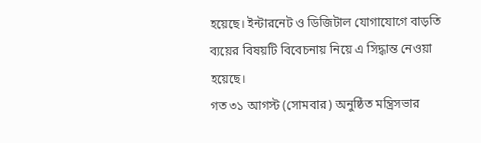হয়েছে। ইন্টারনেট ও ডিজিটাল যোগাযোগে বাড়তি ব্যয়ের বিষয়টি বিবেচনায় নিয়ে এ সিদ্ধান্ত নেওয়া হয়েছে।
গত ৩১ আগস্ট (সোমবার) অনুষ্ঠিত মন্ত্রিসভার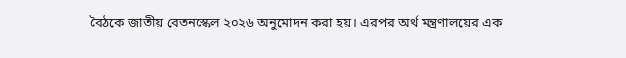বৈঠকে জাতীয় বেতনস্কেল ২০২৬ অনুমোদন করা হয়। এরপর অর্থ মন্ত্রণালয়ের এক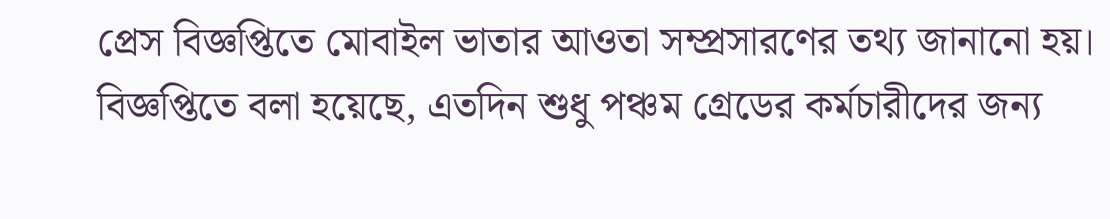প্রেস বিজ্ঞপ্তিতে মোবাইল ভাতার আওতা সম্প্রসারণের তথ্য জানানো হয়।
বিজ্ঞপ্তিতে বলা হয়েছে, এতদিন শুধু পঞ্চম গ্রেডের কর্মচারীদের জন্য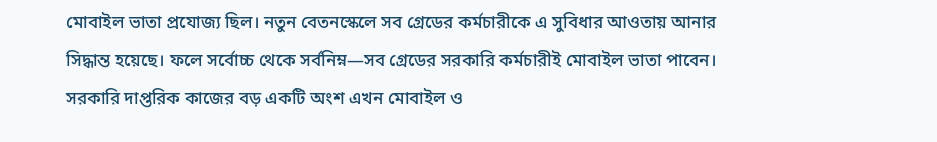মোবাইল ভাতা প্রযোজ্য ছিল। নতুন বেতনস্কেলে সব গ্রেডের কর্মচারীকে এ সুবিধার আওতায় আনার সিদ্ধান্ত হয়েছে। ফলে সর্বোচ্চ থেকে সর্বনিম্ন—সব গ্রেডের সরকারি কর্মচারীই মোবাইল ভাতা পাবেন। সরকারি দাপ্তরিক কাজের বড় একটি অংশ এখন মোবাইল ও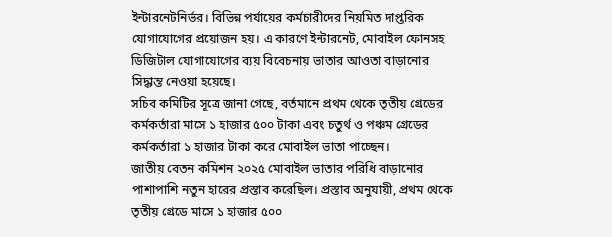ইন্টারনেটনির্ভর। বিভিন্ন পর্যায়ের কর্মচারীদের নিয়মিত দাপ্তরিক যোগাযোগের প্রয়োজন হয়। এ কারণে ইন্টারনেট, মোবাইল ফোনসহ ডিজিটাল যোগাযোগের ব্যয় বিবেচনায় ভাতার আওতা বাড়ানোর সিদ্ধান্ত নেওয়া হয়েছে।
সচিব কমিটির সূত্রে জানা গেছে, বর্তমানে প্রথম থেকে তৃতীয় গ্রেডের কর্মকর্তারা মাসে ১ হাজার ৫০০ টাকা এবং চতুর্থ ও পঞ্চম গ্রেডের কর্মকর্তারা ১ হাজার টাকা করে মোবাইল ভাতা পাচ্ছেন।
জাতীয় বেতন কমিশন ২০২৫ মোবাইল ভাতার পরিধি বাড়ানোর পাশাপাশি নতুন হারের প্রস্তাব করেছিল। প্রস্তাব অনুযায়ী, প্রথম থেকে তৃতীয় গ্রেডে মাসে ১ হাজার ৫০০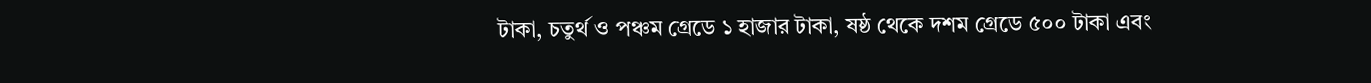টাকা, চতুর্থ ও পঞ্চম গ্রেডে ১ হাজার টাকা, ষষ্ঠ থেকে দশম গ্রেডে ৫০০ টাকা এবং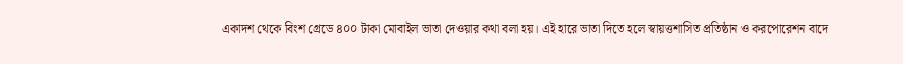একাদশ থেকে বিংশ গ্রেডে ৪০০ টাকা মোবাইল ভাতা দেওয়ার কথা বলা হয়। এই হারে ভাতা দিতে হলে স্বায়ত্তশাসিত প্রতিষ্ঠান ও করপোরেশন বাদে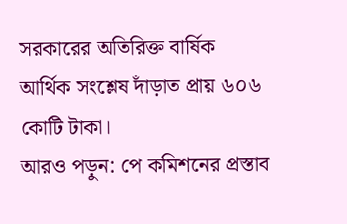সরকারের অতিরিক্ত বার্ষিক আর্থিক সংশ্লেষ দাঁড়াত প্রায় ৬০৬ কোটি টাকা।
আরও পড়ুন: পে কমিশনের প্রস্তাব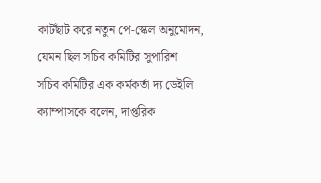কাটছাঁট করে নতুন পে-স্কেল অনুমোদন, যেমন ছিল সচিব কমিটির সুপারিশ
সচিব কমিটির এক কর্মকর্তা দ্য ডেইলি ক্যাম্পাসকে বলেন, দাপ্তরিক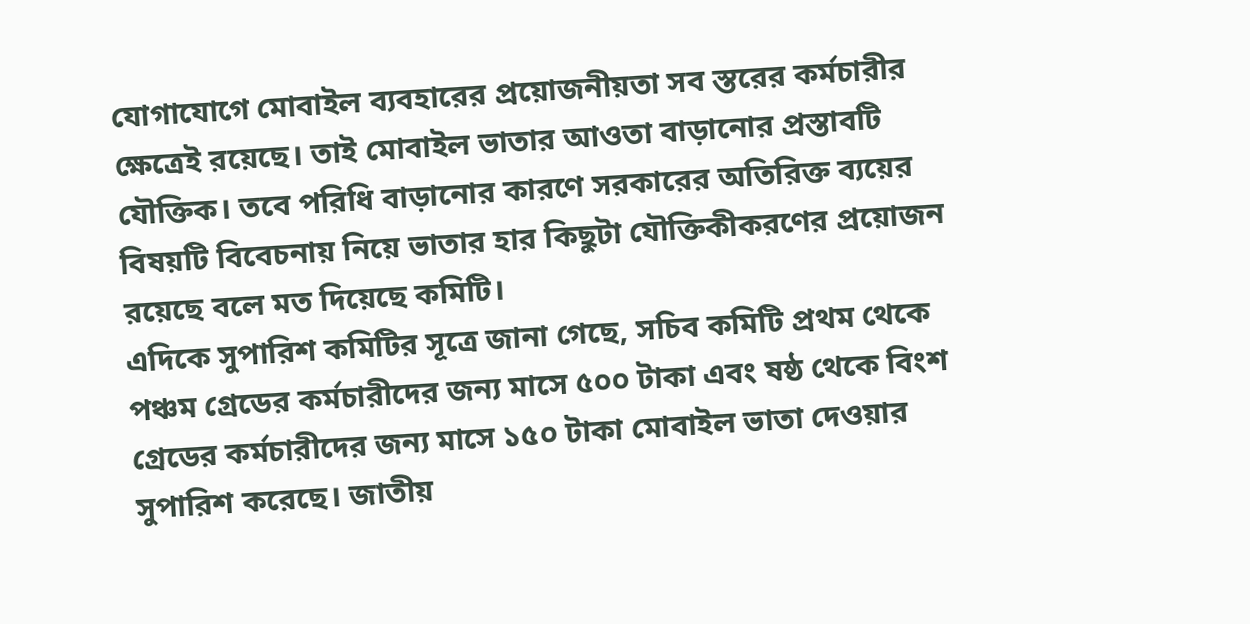যোগাযোগে মোবাইল ব্যবহারের প্রয়োজনীয়তা সব স্তরের কর্মচারীর ক্ষেত্রেই রয়েছে। তাই মোবাইল ভাতার আওতা বাড়ানোর প্রস্তাবটি যৌক্তিক। তবে পরিধি বাড়ানোর কারণে সরকারের অতিরিক্ত ব্যয়ের বিষয়টি বিবেচনায় নিয়ে ভাতার হার কিছুটা যৌক্তিকীকরণের প্রয়োজন রয়েছে বলে মত দিয়েছে কমিটি।
এদিকে সুপারিশ কমিটির সূত্রে জানা গেছে, সচিব কমিটি প্রথম থেকে পঞ্চম গ্রেডের কর্মচারীদের জন্য মাসে ৫০০ টাকা এবং ষষ্ঠ থেকে বিংশ গ্রেডের কর্মচারীদের জন্য মাসে ১৫০ টাকা মোবাইল ভাতা দেওয়ার সুপারিশ করেছে। জাতীয়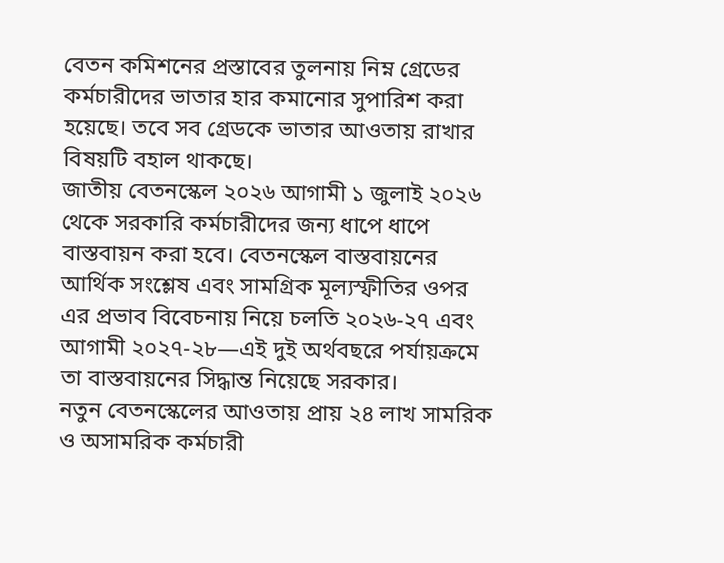বেতন কমিশনের প্রস্তাবের তুলনায় নিম্ন গ্রেডের কর্মচারীদের ভাতার হার কমানোর সুপারিশ করা হয়েছে। তবে সব গ্রেডকে ভাতার আওতায় রাখার বিষয়টি বহাল থাকছে।
জাতীয় বেতনস্কেল ২০২৬ আগামী ১ জুলাই ২০২৬ থেকে সরকারি কর্মচারীদের জন্য ধাপে ধাপে বাস্তবায়ন করা হবে। বেতনস্কেল বাস্তবায়নের আর্থিক সংশ্লেষ এবং সামগ্রিক মূল্যস্ফীতির ওপর এর প্রভাব বিবেচনায় নিয়ে চলতি ২০২৬-২৭ এবং আগামী ২০২৭-২৮—এই দুই অর্থবছরে পর্যায়ক্রমে তা বাস্তবায়নের সিদ্ধান্ত নিয়েছে সরকার।
নতুন বেতনস্কেলের আওতায় প্রায় ২৪ লাখ সামরিক ও অসামরিক কর্মচারী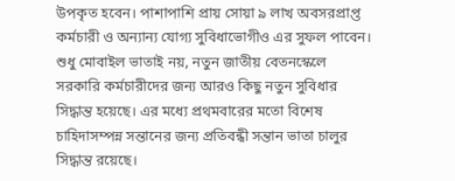উপকৃত হবেন। পাশাপাশি প্রায় সোয়া ৯ লাখ অবসরপ্রাপ্ত কর্মচারী ও অন্যান্য যোগ্য সুবিধাভোগীও এর সুফল পাবেন।
শুধু মোবাইল ভাতাই নয়, নতুন জাতীয় বেতনস্কেলে সরকারি কর্মচারীদের জন্য আরও কিছু নতুন সুবিধার সিদ্ধান্ত হয়েছে। এর মধ্যে প্রথমবারের মতো বিশেষ চাহিদাসম্পন্ন সন্তানের জন্য প্রতিবন্ধী সন্তান ভাতা চালুর সিদ্ধান্ত রয়েছে।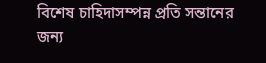বিশেষ চাহিদাসম্পন্ন প্রতি সন্তানের জন্য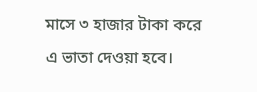মাসে ৩ হাজার টাকা করে এ ভাতা দেওয়া হবে।